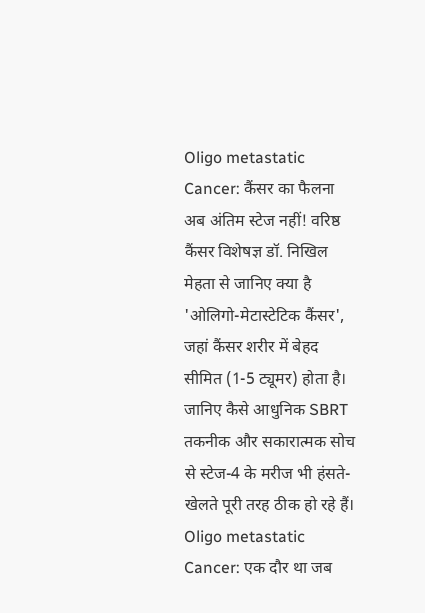Oligo metastatic Cancer: कैंसर का फैलना अब अंतिम स्टेज नहीं! वरिष्ठ कैंसर विशेषज्ञ डॉ. निखिल मेहता से जानिए क्या है 'ओलिगो-मेटास्टेटिक कैंसर', जहां कैंसर शरीर में बेहद सीमित (1-5 ट्यूमर) होता है। जानिए कैसे आधुनिक SBRT तकनीक और सकारात्मक सोच से स्टेज-4 के मरीज भी हंसते-खेलते पूरी तरह ठीक हो रहे हैं।
Oligo metastatic Cancer: एक दौर था जब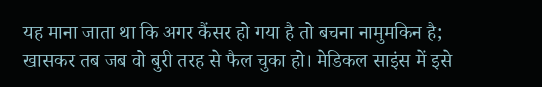यह माना जाता था कि अगर कैंसर हो गया है तो बचना नामुमकिन है; खासकर तब जब वो बुरी तरह से फैल चुका हो। मेडिकल साइंस में इसे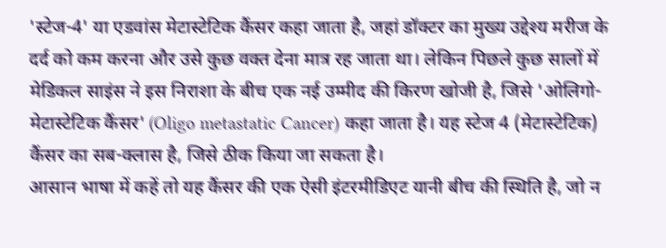'स्टेज-4' या एडवांस मेटास्टेटिक कैंसर कहा जाता है, जहां डॉक्टर का मुख्य उद्देश्य मरीज के दर्द को कम करना और उसे कुछ वक्त देना मात्र रह जाता था। लेकिन पिछले कुछ सालों में मेडिकल साइंस ने इस निराशा के बीच एक नई उम्मीद की किरण खोजी है, जिसे 'ओलिगो-मेटास्टेटिक कैंसर' (Oligo metastatic Cancer) कहा जाता है। यह स्टेज 4 (मेटास्टेटिक) कैंसर का सब-क्लास है, जिसे ठीक किया जा सकता है।
आसान भाषा में कहें तो यह कैंसर की एक ऐसी इंटरमीडिएट यानी बीच की स्थिति है, जो न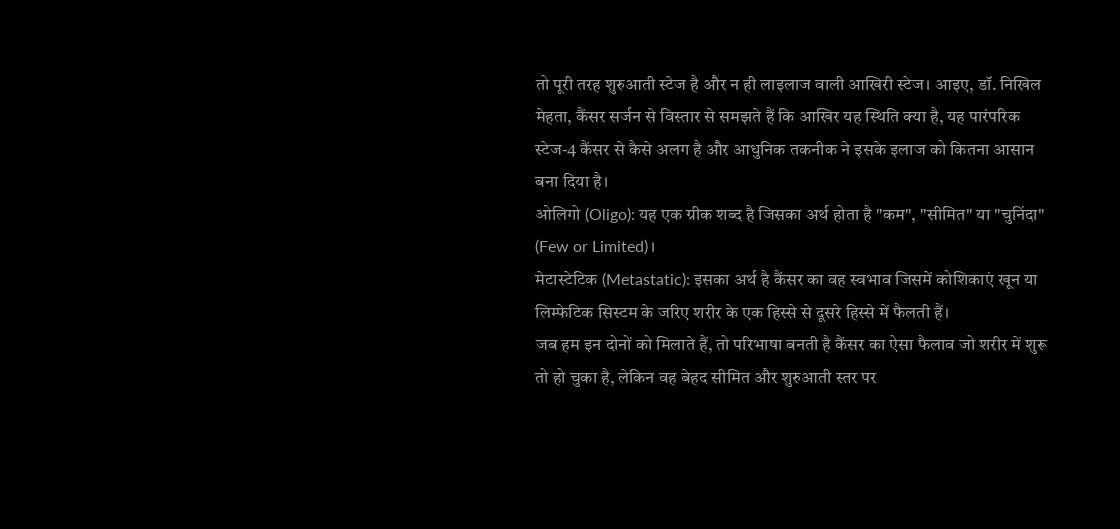तो पूरी तरह शुरुआती स्टेज है और न ही लाइलाज वाली आखिरी स्टेज। आइए, डॉ. निखिल मेहता, कैंसर सर्जन से विस्तार से समझते हैं कि आखिर यह स्थिति क्या है, यह पारंपरिक स्टेज-4 कैंसर से कैसे अलग है और आधुनिक तकनीक ने इसके इलाज को कितना आसान बना दिया है।
ओलिगो (Oligo): यह एक ग्रीक शब्द है जिसका अर्थ होता है "कम", "सीमित" या "चुनिंदा" (Few or Limited)।
मेटास्टेटिक (Metastatic): इसका अर्थ है कैंसर का वह स्वभाव जिसमें कोशिकाएं खून या लिम्फेटिक सिस्टम के जरिए शरीर के एक हिस्से से दूसरे हिस्से में फैलती हैं।
जब हम इन दोनों को मिलाते हैं, तो परिभाषा बनती है कैंसर का ऐसा फैलाव जो शरीर में शुरू तो हो चुका है, लेकिन वह बेहद सीमित और शुरुआती स्तर पर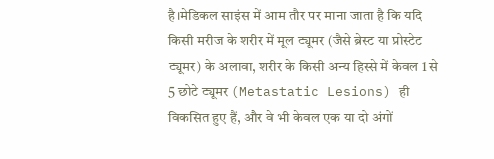है।मेडिकल साइंस में आम तौर पर माना जाता है कि यदि किसी मरीज के शरीर में मूल ट्यूमर (जैसे ब्रेस्ट या प्रोस्टेट ट्यूमर) के अलावा, शरीर के किसी अन्य हिस्से में केवल 1 से 5 छोटे ट्यूमर (Metastatic Lesions) ही विकसित हुए हैं, और वे भी केवल एक या दो अंगों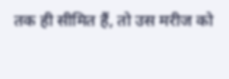तक ही सीमित हैं, तो उस मरीज को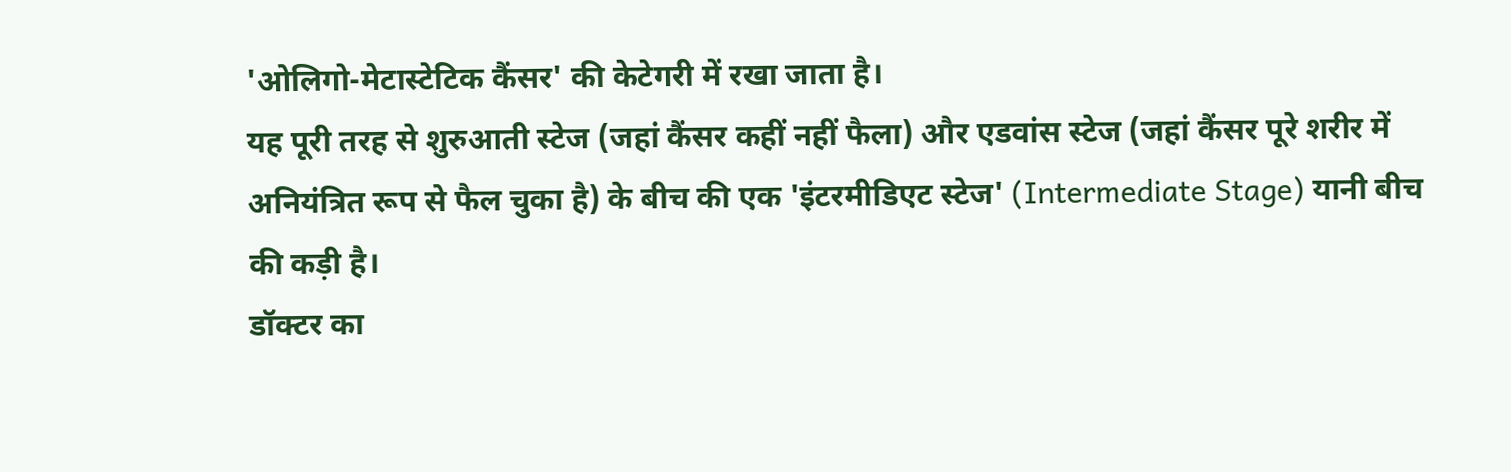'ओलिगो-मेटास्टेटिक कैंसर' की केटेगरी में रखा जाता है।
यह पूरी तरह से शुरुआती स्टेज (जहां कैंसर कहीं नहीं फैला) और एडवांस स्टेज (जहां कैंसर पूरे शरीर में अनियंत्रित रूप से फैल चुका है) के बीच की एक 'इंटरमीडिएट स्टेज' (Intermediate Stage) यानी बीच की कड़ी है।
डॉक्टर का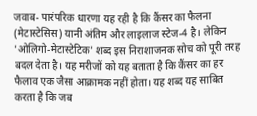जवाब- पारंपरिक धारणा यह रही है कि कैंसर का फैलना (मेटास्टेसिस) यानी अंतिम और लाइलाज स्टेज-4 है। लेकिन 'ओलिगो-मेटास्टेटिक' शब्द इस निराशाजनक सोच को पूरी तरह बदल देता है। यह मरीजों को यह बताता है कि कैंसर का हर फैलाव एक जैसा आक्रामक नहीं होता। यह शब्द यह साबित करता है कि जब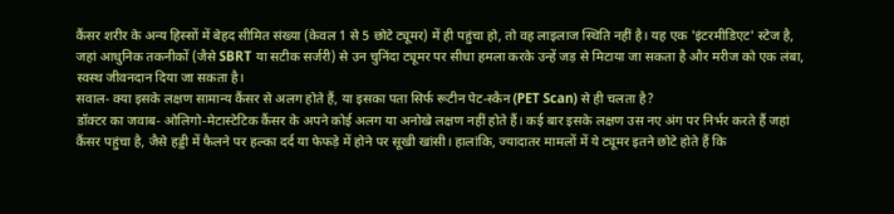कैंसर शरीर के अन्य हिस्सों में बेहद सीमित संख्या (केवल 1 से 5 छोटे ट्यूमर) में ही पहुंचा हो, तो वह लाइलाज स्थिति नहीं है। यह एक 'इंटरमीडिएट' स्टेज है, जहां आधुनिक तकनीकों (जैसे SBRT या सटीक सर्जरी) से उन चुनिंदा ट्यूमर पर सीधा हमला करके उन्हें जड़ से मिटाया जा सकता है और मरीज को एक लंबा, स्वस्थ जीवनदान दिया जा सकता है।
सवाल- क्या इसके लक्षण सामान्य कैंसर से अलग होते हैं, या इसका पता सिर्फ रूटीन पेट-स्कैन (PET Scan) से ही चलता है?
डॉक्टर का जवाब- ओलिगो-मेटास्टेटिक कैंसर के अपने कोई अलग या अनोखे लक्षण नहीं होते हैं। कई बार इसके लक्षण उस नए अंग पर निर्भर करते हैं जहां कैंसर पहुंचा है, जैसे हड्डी में फैलने पर हल्का दर्द या फेफड़े में होने पर सूखी खांसी। हालांकि, ज्यादातर मामलों में ये ट्यूमर इतने छोटे होते हैं कि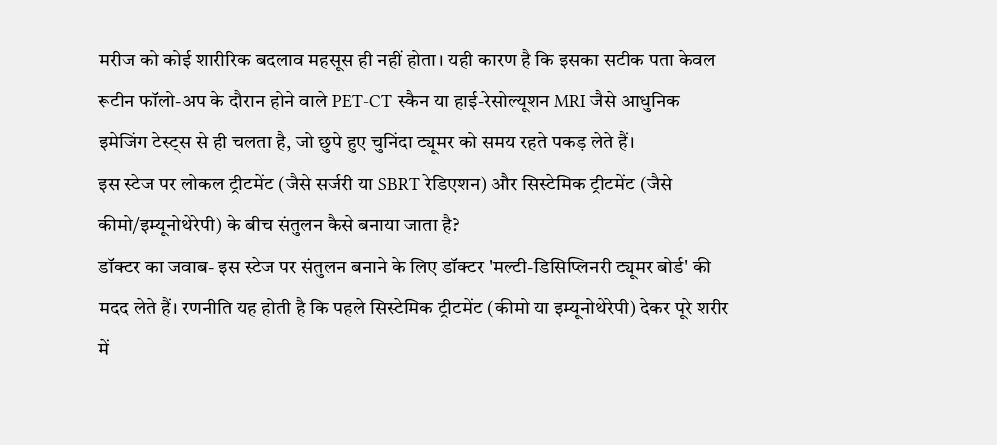मरीज को कोई शारीरिक बदलाव महसूस ही नहीं होता। यही कारण है कि इसका सटीक पता केवल रूटीन फॉलो-अप के दौरान होने वाले PET-CT स्कैन या हाई-रेसोल्यूशन MRI जैसे आधुनिक इमेजिंग टेस्ट्स से ही चलता है, जो छुपे हुए चुनिंदा ट्यूमर को समय रहते पकड़ लेते हैं।
इस स्टेज पर लोकल ट्रीटमेंट (जैसे सर्जरी या SBRT रेडिएशन) और सिस्टेमिक ट्रीटमेंट (जैसे कीमो/इम्यूनोथेरेपी) के बीच संतुलन कैसे बनाया जाता है?
डॉक्टर का जवाब- इस स्टेज पर संतुलन बनाने के लिए डॉक्टर 'मल्टी-डिसिप्लिनरी ट्यूमर बोर्ड' की मदद लेते हैं। रणनीति यह होती है कि पहले सिस्टेमिक ट्रीटमेंट (कीमो या इम्यूनोथेरेपी) देकर पूरे शरीर में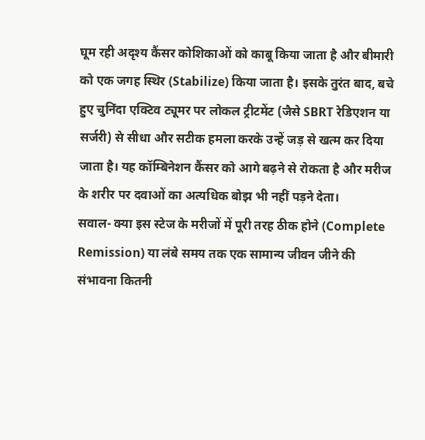घूम रही अदृश्य कैंसर कोशिकाओं को काबू किया जाता है और बीमारी को एक जगह स्थिर (Stabilize) किया जाता है। इसके तुरंत बाद, बचे हुए चुनिंदा एक्टिव ट्यूमर पर लोकल ट्रीटमेंट (जैसे SBRT रेडिएशन या सर्जरी) से सीधा और सटीक हमला करके उन्हें जड़ से खत्म कर दिया जाता है। यह कॉम्बिनेशन कैंसर को आगे बढ़ने से रोकता है और मरीज के शरीर पर दवाओं का अत्यधिक बोझ भी नहीं पड़ने देता।
सवाल- क्या इस स्टेज के मरीजों में पूरी तरह ठीक होने (Complete Remission) या लंबे समय तक एक सामान्य जीवन जीने की संभावना कितनी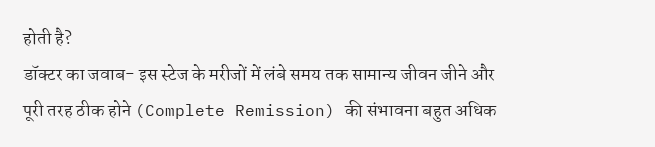होती है?
डॉक्टर का जवाब- इस स्टेज के मरीजों में लंबे समय तक सामान्य जीवन जीने और पूरी तरह ठीक होने (Complete Remission) की संभावना बहुत अधिक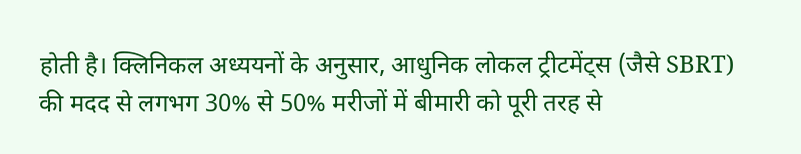होती है। क्लिनिकल अध्ययनों के अनुसार, आधुनिक लोकल ट्रीटमेंट्स (जैसे SBRT) की मदद से लगभग 30% से 50% मरीजों में बीमारी को पूरी तरह से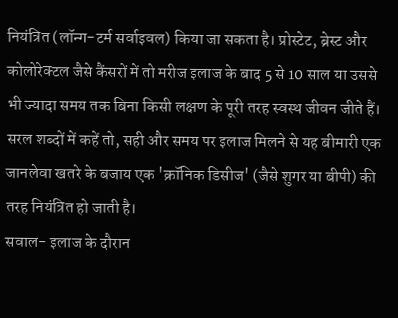नियंत्रित (लॉन्ग-टर्म सर्वाइवल) किया जा सकता है। प्रोस्टेट, ब्रेस्ट और कोलोरेक्टल जैसे कैंसरों में तो मरीज इलाज के बाद 5 से 10 साल या उससे भी ज्यादा समय तक बिना किसी लक्षण के पूरी तरह स्वस्थ जीवन जीते हैं। सरल शब्दों में कहें तो, सही और समय पर इलाज मिलने से यह बीमारी एक जानलेवा खतरे के बजाय एक 'क्रॉनिक डिसीज' (जैसे शुगर या बीपी) की तरह नियंत्रित हो जाती है।
सवाल- इलाज के दौरान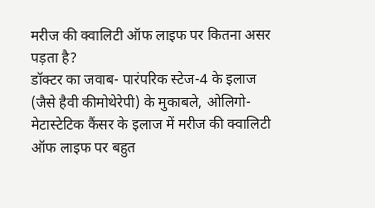मरीज की क्वालिटी ऑफ लाइफ पर कितना असर पड़ता है?
डॉक्टर का जवाब- पारंपरिक स्टेज-4 के इलाज (जैसे हैवी कीमोथेरेपी) के मुकाबले, ओलिगो-मेटास्टेटिक कैंसर के इलाज में मरीज की क्वालिटी ऑफ लाइफ पर बहुत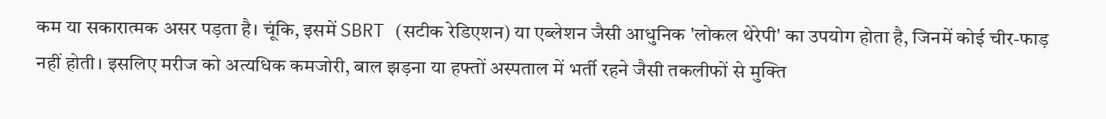कम या सकारात्मक असर पड़ता है। चूंकि, इसमें SBRT (सटीक रेडिएशन) या एब्लेशन जैसी आधुनिक 'लोकल थेरेपी' का उपयोग होता है, जिनमें कोई चीर-फाड़ नहीं होती। इसलिए मरीज को अत्यधिक कमजोरी, बाल झड़ना या हफ्तों अस्पताल में भर्ती रहने जैसी तकलीफों से मुक्ति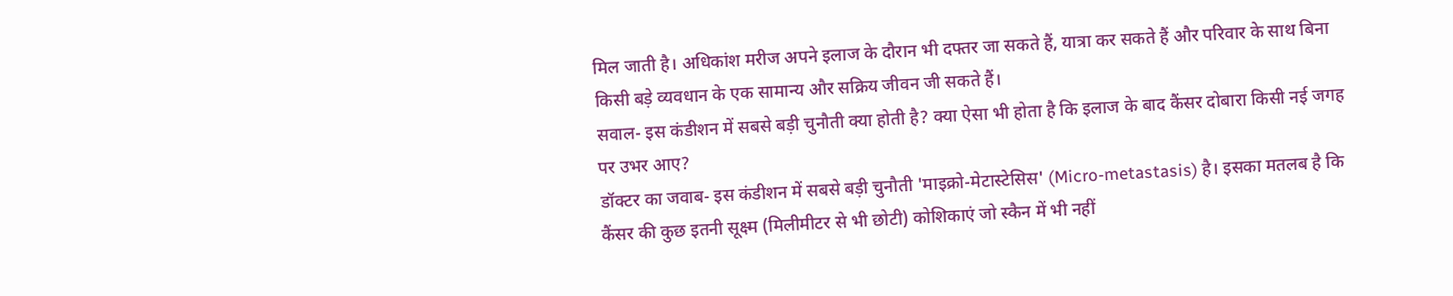मिल जाती है। अधिकांश मरीज अपने इलाज के दौरान भी दफ्तर जा सकते हैं, यात्रा कर सकते हैं और परिवार के साथ बिना किसी बड़े व्यवधान के एक सामान्य और सक्रिय जीवन जी सकते हैं।
सवाल- इस कंडीशन में सबसे बड़ी चुनौती क्या होती है? क्या ऐसा भी होता है कि इलाज के बाद कैंसर दोबारा किसी नई जगह पर उभर आए?
डॉक्टर का जवाब- इस कंडीशन में सबसे बड़ी चुनौती 'माइक्रो-मेटास्टेसिस' (Micro-metastasis) है। इसका मतलब है कि कैंसर की कुछ इतनी सूक्ष्म (मिलीमीटर से भी छोटी) कोशिकाएं जो स्कैन में भी नहीं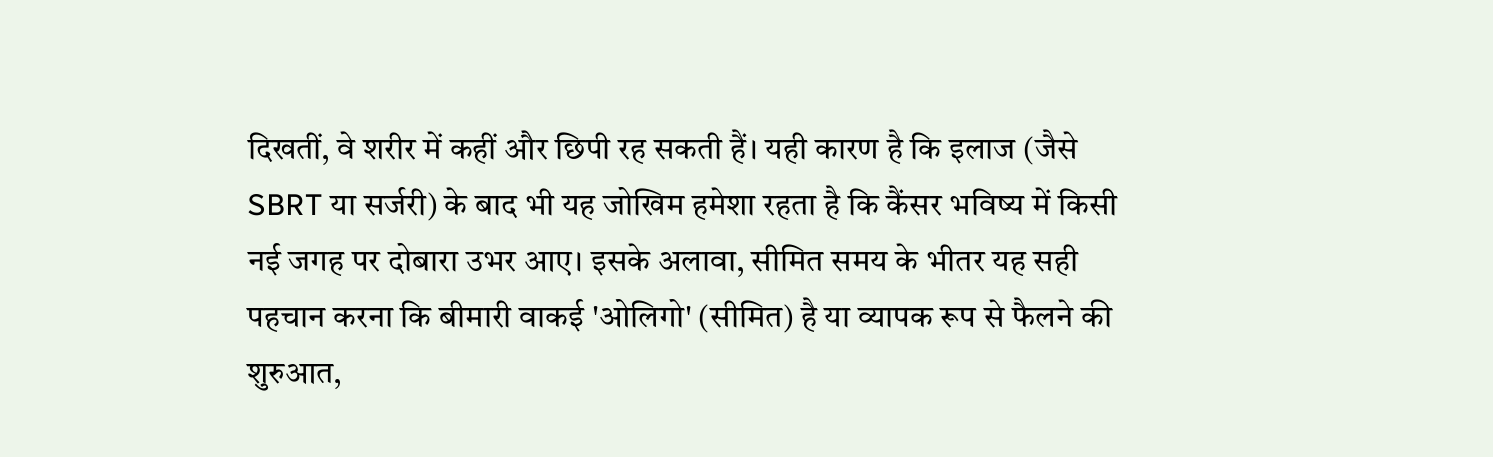दिखतीं, वे शरीर में कहीं और छिपी रह सकती हैं। यही कारण है कि इलाज (जैसे SBRT या सर्जरी) के बाद भी यह जोखिम हमेशा रहता है कि कैंसर भविष्य में किसी नई जगह पर दोबारा उभर आए। इसके अलावा, सीमित समय के भीतर यह सही पहचान करना कि बीमारी वाकई 'ओलिगो' (सीमित) है या व्यापक रूप से फैलने की शुरुआत,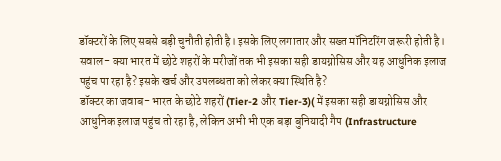डॉक्टरों के लिए सबसे बड़ी चुनौती होती है। इसके लिए लगातार और सख्त मॉनिटरिंग जरूरी होती है।
सवाल- क्या भारत में छोटे शहरों के मरीजों तक भी इसका सही डायग्नोसिस और यह आधुनिक इलाज पहुंच पा रहा है? इसके खर्च और उपलब्धता को लेकर क्या स्थिति है?
डॉक्टर का जवाब- भारत के छोटे शहरों (Tier-2 और Tier-3)( में इसका सही डायग्नोसिस और आधुनिक इलाज पहुंच तो रहा है, लेकिन अभी भी एक बड़ा बुनियादी गैप (Infrastructure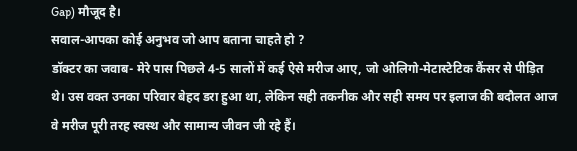Gap) मौजूद है।
सवाल-आपका कोई अनुभव जो आप बताना चाहते हो ?
डॉक्टर का जवाब- मेरे पास पिछले 4-5 सालों में कई ऐसे मरीज आए, जो ओलिगो-मेटास्टेटिक कैंसर से पीड़ित थे। उस वक्त उनका परिवार बेहद डरा हुआ था, लेकिन सही तकनीक और सही समय पर इलाज की बदौलत आज वे मरीज पूरी तरह स्वस्थ और सामान्य जीवन जी रहे हैं।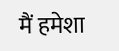मैं हमेशा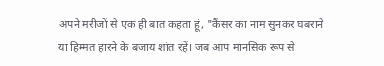अपने मरीजों से एक ही बात कहता हूं, "कैंसर का नाम सुनकर घबराने या हिम्मत हारने के बजाय शांत रहें। जब आप मानसिक रूप से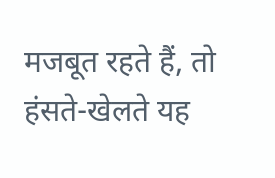मजबूत रहते हैं, तो हंसते-खेलते यह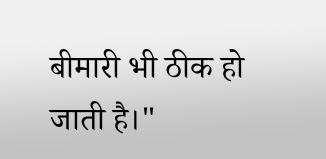बीमारी भी ठीक हो जाती है।"